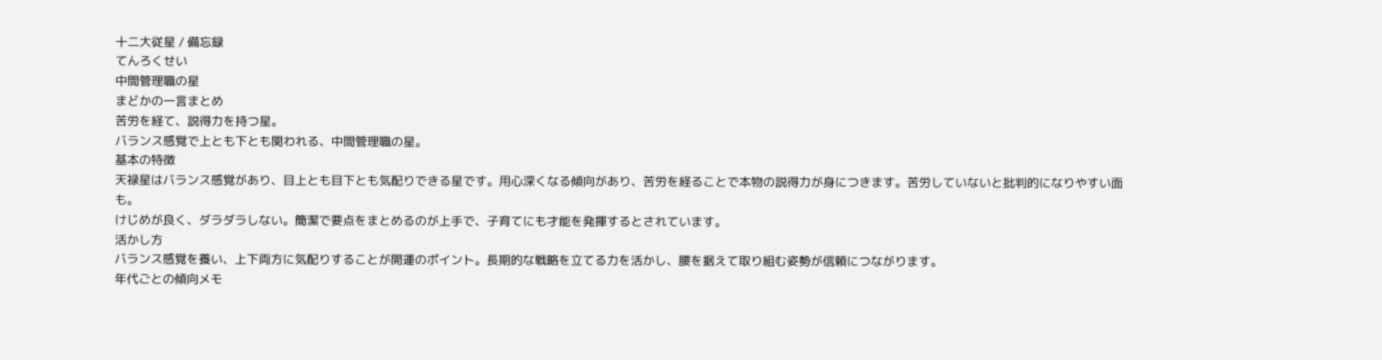十二大従星 / 備忘録
てんろくせい
中間管理職の星
まどかの一言まとめ
苦労を経て、説得力を持つ星。
バランス感覚で上とも下とも関われる、中間管理職の星。
基本の特徴
天禄星はバランス感覚があり、目上とも目下とも気配りできる星です。用心深くなる傾向があり、苦労を経ることで本物の説得力が身につきます。苦労していないと批判的になりやすい面も。
けじめが良く、ダラダラしない。簡潔で要点をまとめるのが上手で、子育てにも才能を発揮するとされています。
活かし方
バランス感覚を養い、上下両方に気配りすることが開運のポイント。長期的な戦略を立てる力を活かし、腰を据えて取り組む姿勢が信頼につながります。
年代ごとの傾向メモ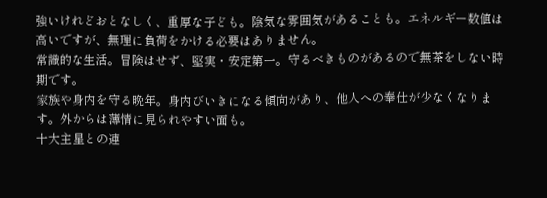強いけれどおとなしく、重厚な子ども。陰気な雰囲気があることも。エネルギー数値は高いですが、無理に負荷をかける必要はありません。
常識的な生活。冒険はせず、堅実・安定第一。守るべきものがあるので無茶をしない時期です。
家族や身内を守る晩年。身内びいきになる傾向があり、他人への奉仕が少なくなります。外からは薄情に見られやすい面も。
十大主星との連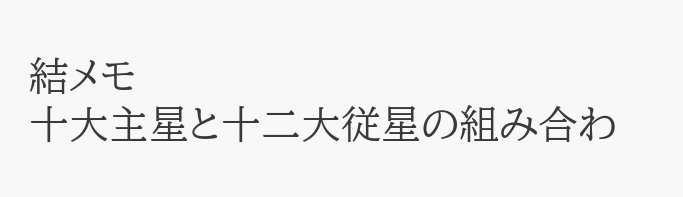結メモ
十大主星と十二大従星の組み合わ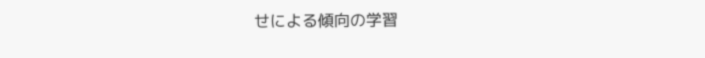せによる傾向の学習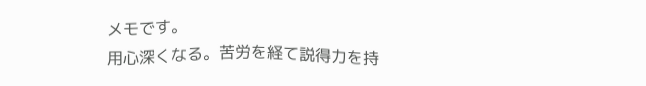メモです。
用心深くなる。苦労を経て説得力を持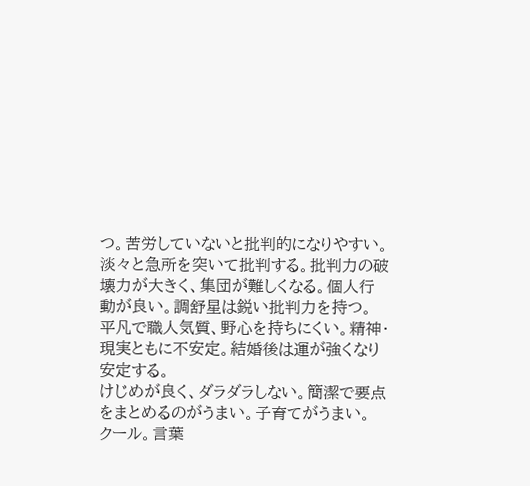つ。苦労していないと批判的になりやすい。
淡々と急所を突いて批判する。批判力の破壊力が大きく、集団が難しくなる。個人行動が良い。調舒星は鋭い批判力を持つ。
平凡で職人気質、野心を持ちにくい。精神・現実ともに不安定。結婚後は運が強くなり安定する。
けじめが良く、ダラダラしない。簡潔で要点をまとめるのがうまい。子育てがうまい。
クール。言葉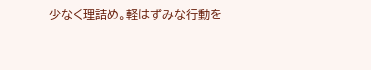少なく理詰め。軽はずみな行動を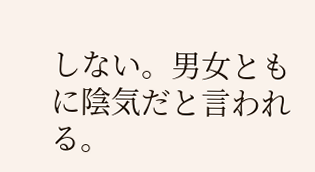しない。男女ともに陰気だと言われる。